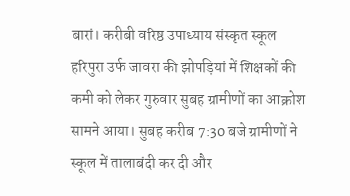बारां। करीबी वरिष्ठ उपाध्याय संस्कृत स्कूल हरिपुरा उर्फ जावरा की झोपड़ियां में शिक्षकों की कमी को लेकर गुरुवार सुबह ग्रामीणों का आक्रोश सामने आया। सुबह करीब 7:30 बजे ग्रामीणों ने स्कूल में तालाबंदी कर दी और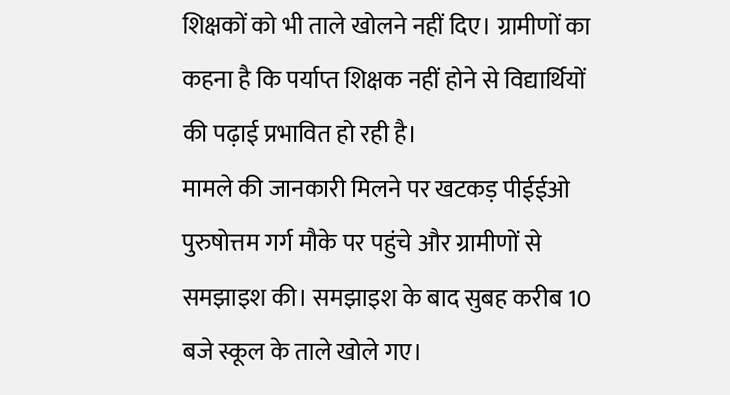शिक्षकों को भी ताले खोलने नहीं दिए। ग्रामीणों का कहना है कि पर्याप्त शिक्षक नहीं होने से विद्यार्थियों की पढ़ाई प्रभावित हो रही है।
मामले की जानकारी मिलने पर खटकड़ पीईईओ पुरुषोत्तम गर्ग मौके पर पहुंचे और ग्रामीणों से समझाइश की। समझाइश के बाद सुबह करीब 10 बजे स्कूल के ताले खोले गए।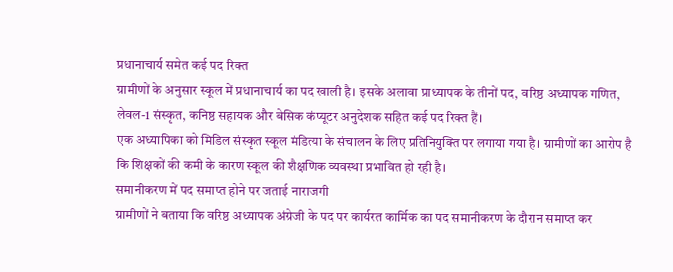प्रधानाचार्य समेत कई पद रिक्त
ग्रामीणों के अनुसार स्कूल में प्रधानाचार्य का पद खाली है। इसके अलावा प्राध्यापक के तीनों पद, वरिष्ठ अध्यापक गणित, लेवल-1 संस्कृत, कनिष्ठ सहायक और बेसिक कंप्यूटर अनुदेशक सहित कई पद रिक्त हैं।
एक अध्यापिका को मिडिल संस्कृत स्कूल मंडित्या के संचालन के लिए प्रतिनियुक्ति पर लगाया गया है। ग्रामीणों का आरोप है कि शिक्षकों की कमी के कारण स्कूल की शैक्षणिक व्यवस्था प्रभावित हो रही है।
समानीकरण में पद समाप्त होने पर जताई नाराजगी
ग्रामीणों ने बताया कि वरिष्ठ अध्यापक अंग्रेजी के पद पर कार्यरत कार्मिक का पद समानीकरण के दौरान समाप्त कर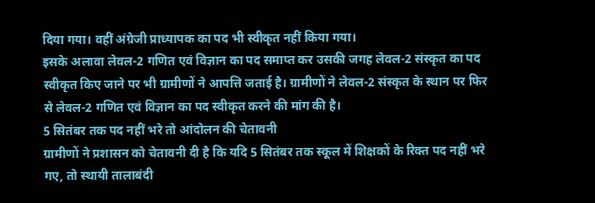दिया गया। वहीं अंग्रेजी प्राध्यापक का पद भी स्वीकृत नहीं किया गया।
इसके अलावा लेवल-2 गणित एवं विज्ञान का पद समाप्त कर उसकी जगह लेवल-2 संस्कृत का पद स्वीकृत किए जाने पर भी ग्रामीणों ने आपत्ति जताई है। ग्रामीणों ने लेवल-2 संस्कृत के स्थान पर फिर से लेवल-2 गणित एवं विज्ञान का पद स्वीकृत करने की मांग की है।
5 सितंबर तक पद नहीं भरे तो आंदोलन की चेतावनी
ग्रामीणों ने प्रशासन को चेतावनी दी है कि यदि 5 सितंबर तक स्कूल में शिक्षकों के रिक्त पद नहीं भरे गए, तो स्थायी तालाबंदी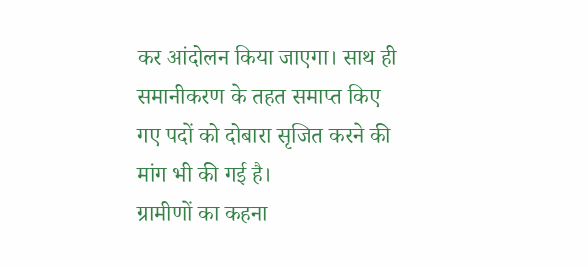कर आंदोलन किया जाएगा। साथ ही समानीकरण के तहत समाप्त किए गए पदों को दोबारा सृजित करने की मांग भी की गई है।
ग्रामीणों का कहना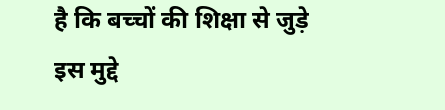है कि बच्चों की शिक्षा से जुड़े इस मुद्दे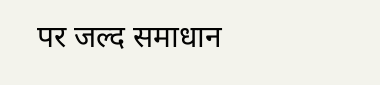पर जल्द समाधान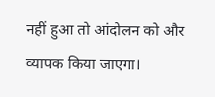नहीं हुआ तो आंदोलन को और व्यापक किया जाएगा।